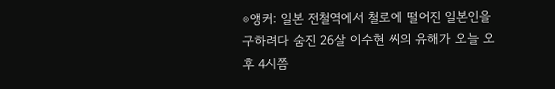⊙앵커: 일본 전철역에서 철로에 떨어진 일본인을 구하려다 숨진 26살 이수현 씨의 유해가 오늘 오후 4시쯤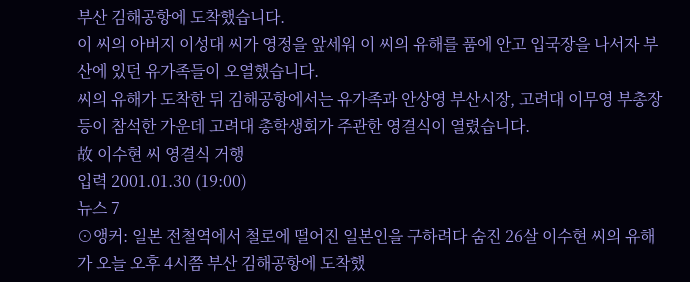부산 김해공항에 도착했습니다.
이 씨의 아버지 이성대 씨가 영정을 앞세워 이 씨의 유해를 품에 안고 입국장을 나서자 부산에 있던 유가족들이 오열했습니다.
씨의 유해가 도착한 뒤 김해공항에서는 유가족과 안상영 부산시장, 고려대 이무영 부총장 등이 참석한 가운데 고려대 총학생회가 주관한 영결식이 열렸습니다.
故 이수현 씨 영결식 거행
입력 2001.01.30 (19:00)
뉴스 7
⊙앵커: 일본 전철역에서 철로에 떨어진 일본인을 구하려다 숨진 26살 이수현 씨의 유해가 오늘 오후 4시쯤 부산 김해공항에 도착했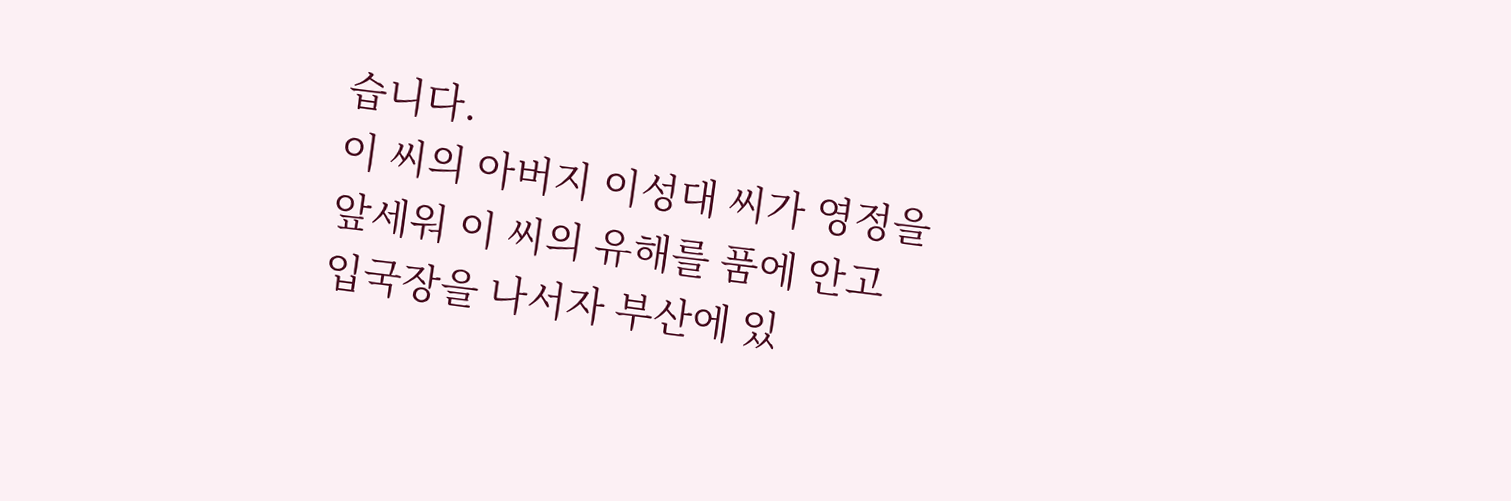습니다.
이 씨의 아버지 이성대 씨가 영정을 앞세워 이 씨의 유해를 품에 안고 입국장을 나서자 부산에 있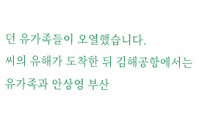던 유가족들이 오열했습니다.
씨의 유해가 도착한 뒤 김해공항에서는 유가족과 안상영 부산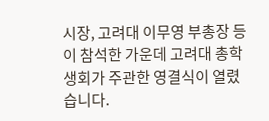시장, 고려대 이무영 부총장 등이 참석한 가운데 고려대 총학생회가 주관한 영결식이 열렸습니다.